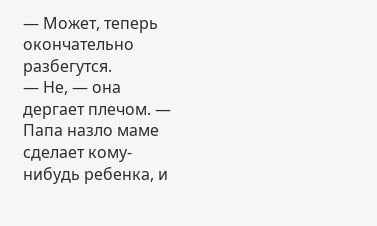— Может, теперь окончательно разбегутся.
— Не, — она дергает плечом. — Папа назло маме сделает кому-нибудь ребенка, и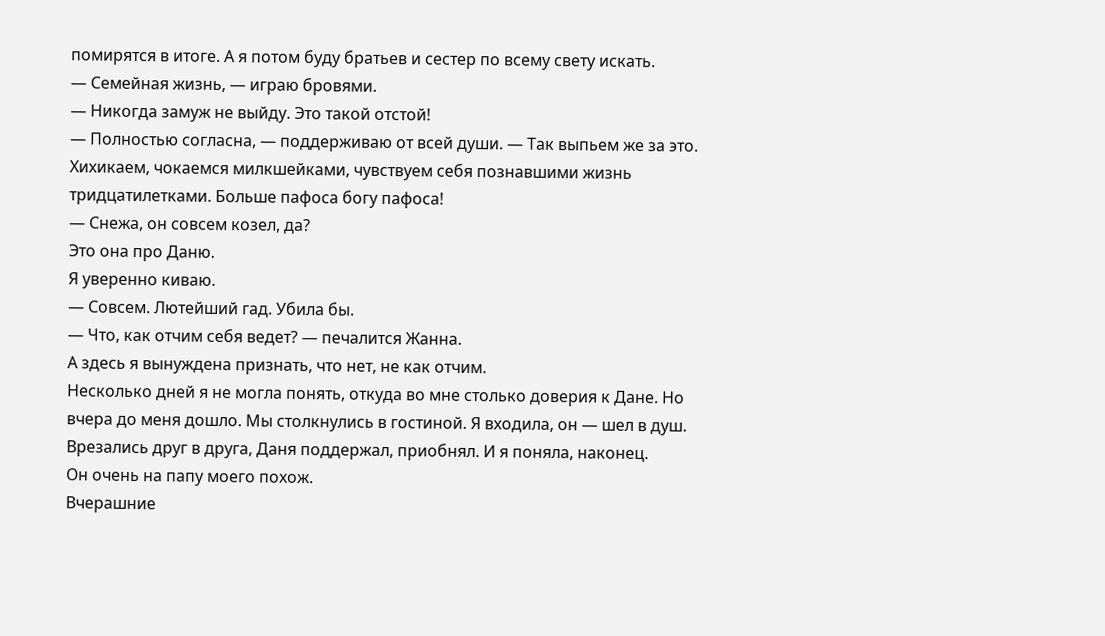помирятся в итоге. А я потом буду братьев и сестер по всему свету искать.
— Семейная жизнь, — играю бровями.
— Никогда замуж не выйду. Это такой отстой!
— Полностью согласна, — поддерживаю от всей души. — Так выпьем же за это.
Хихикаем, чокаемся милкшейками, чувствуем себя познавшими жизнь тридцатилетками. Больше пафоса богу пафоса!
— Снежа, он совсем козел, да?
Это она про Даню.
Я уверенно киваю.
— Совсем. Лютейший гад. Убила бы.
— Что, как отчим себя ведет? — печалится Жанна.
А здесь я вынуждена признать, что нет, не как отчим.
Несколько дней я не могла понять, откуда во мне столько доверия к Дане. Но вчера до меня дошло. Мы столкнулись в гостиной. Я входила, он — шел в душ. Врезались друг в друга, Даня поддержал, приобнял. И я поняла, наконец.
Он очень на папу моего похож.
Вчерашние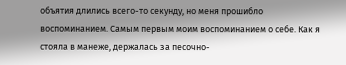объятия длились всего-то секунду, но меня прошибло воспоминанием. Самым первым моим воспоминанием о себе. Как я стояла в манеже, держалась за песочно-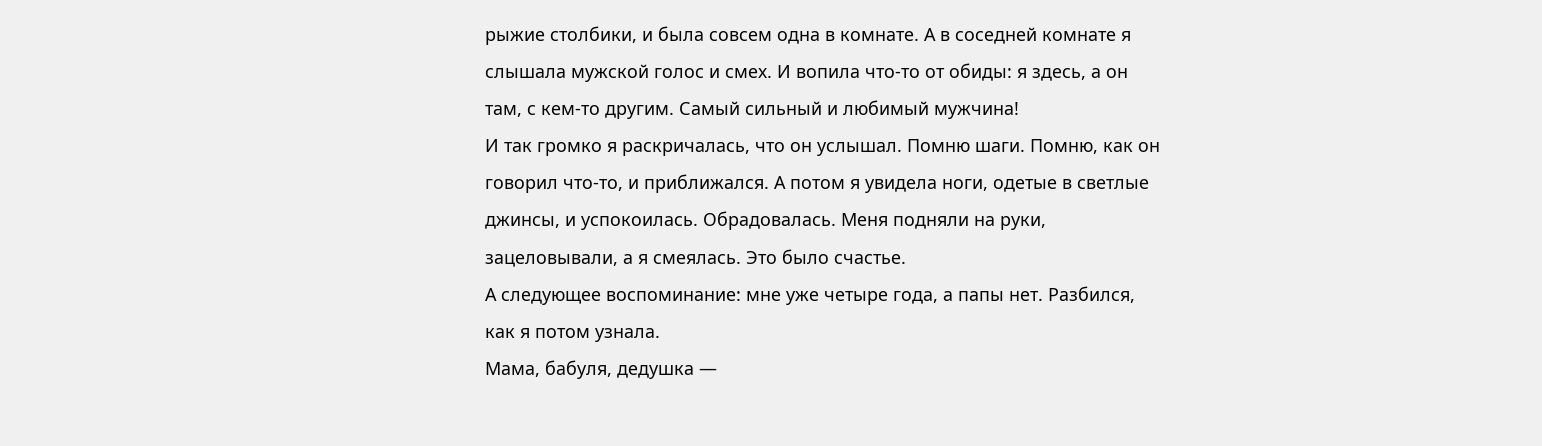рыжие столбики, и была совсем одна в комнате. А в соседней комнате я слышала мужской голос и смех. И вопила что-то от обиды: я здесь, а он там, с кем-то другим. Самый сильный и любимый мужчина!
И так громко я раскричалась, что он услышал. Помню шаги. Помню, как он говорил что-то, и приближался. А потом я увидела ноги, одетые в светлые джинсы, и успокоилась. Обрадовалась. Меня подняли на руки, зацеловывали, а я смеялась. Это было счастье.
А следующее воспоминание: мне уже четыре года, а папы нет. Разбился, как я потом узнала.
Мама, бабуля, дедушка —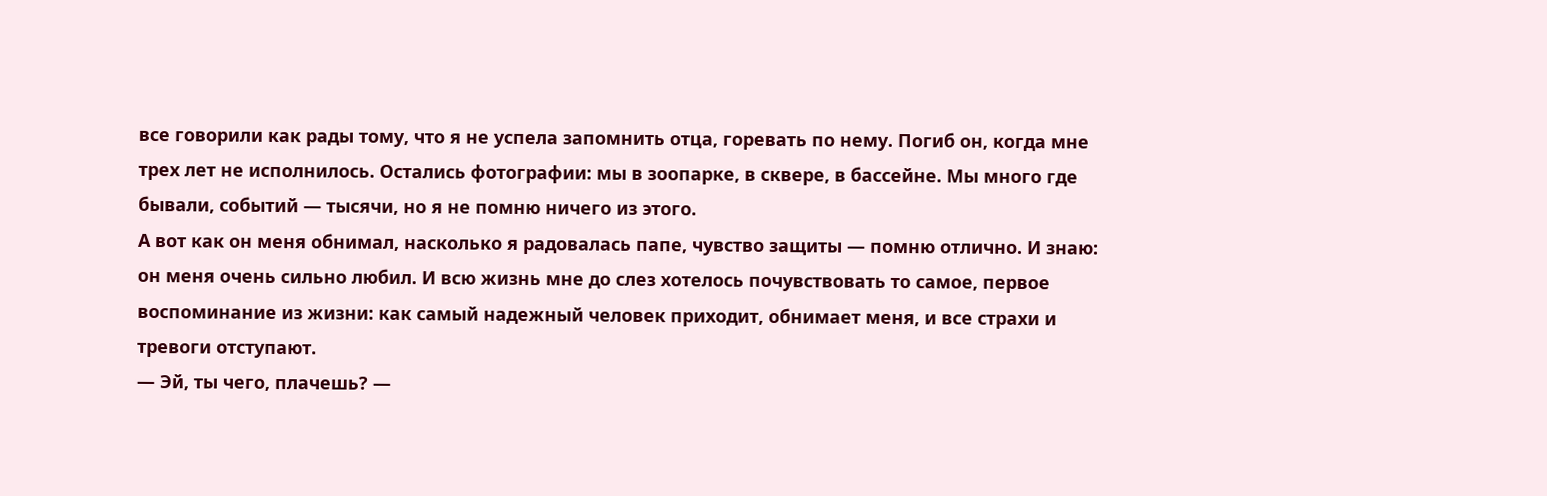все говорили как рады тому, что я не успела запомнить отца, горевать по нему. Погиб он, когда мне трех лет не исполнилось. Остались фотографии: мы в зоопарке, в сквере, в бассейне. Мы много где бывали, событий — тысячи, но я не помню ничего из этого.
А вот как он меня обнимал, насколько я радовалась папе, чувство защиты — помню отлично. И знаю: он меня очень сильно любил. И всю жизнь мне до слез хотелось почувствовать то самое, первое воспоминание из жизни: как самый надежный человек приходит, обнимает меня, и все страхи и тревоги отступают.
— Эй, ты чего, плачешь? —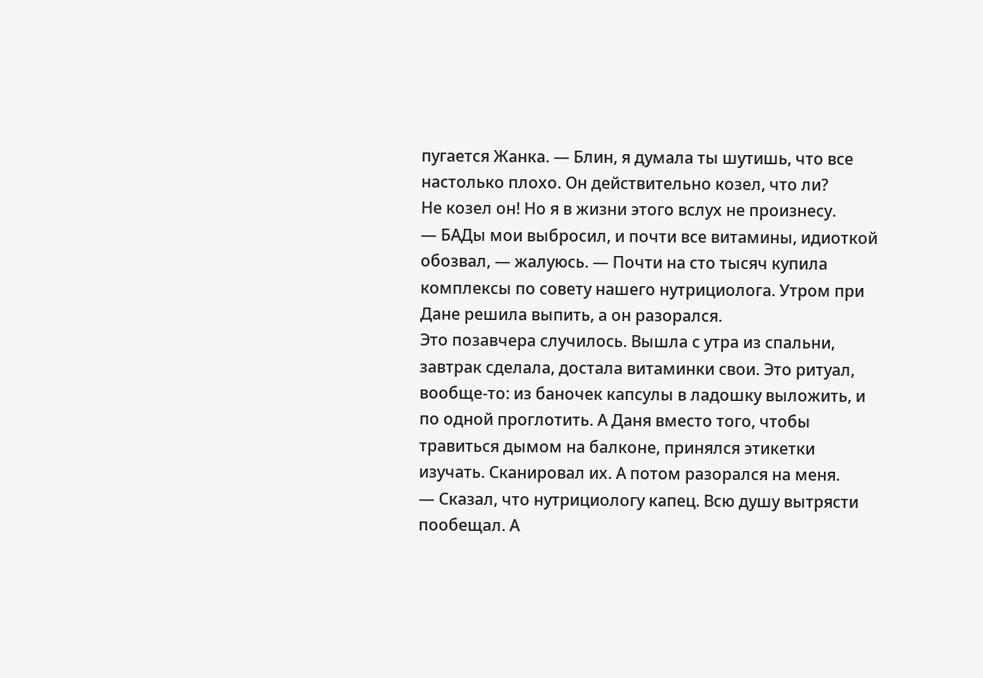пугается Жанка. — Блин, я думала ты шутишь, что все настолько плохо. Он действительно козел, что ли?
Не козел он! Но я в жизни этого вслух не произнесу.
— БАДы мои выбросил, и почти все витамины, идиоткой обозвал, — жалуюсь. — Почти на сто тысяч купила комплексы по совету нашего нутрициолога. Утром при Дане решила выпить, а он разорался.
Это позавчера случилось. Вышла с утра из спальни, завтрак сделала, достала витаминки свои. Это ритуал, вообще-то: из баночек капсулы в ладошку выложить, и по одной проглотить. А Даня вместо того, чтобы травиться дымом на балконе, принялся этикетки изучать. Сканировал их. А потом разорался на меня.
— Сказал, что нутрициологу капец. Всю душу вытрясти пообещал. А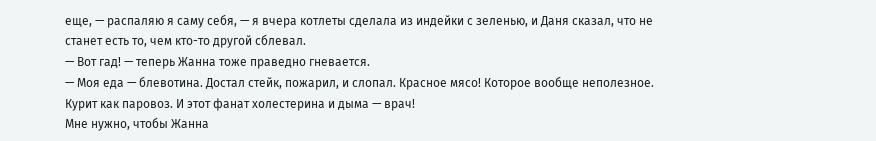еще, — распаляю я саму себя, — я вчера котлеты сделала из индейки с зеленью, и Даня сказал, что не станет есть то, чем кто-то другой сблевал.
— Вот гад! — теперь Жанна тоже праведно гневается.
— Моя еда — блевотина. Достал стейк, пожарил, и слопал. Красное мясо! Которое вообще неполезное. Курит как паровоз. И этот фанат холестерина и дыма — врач!
Мне нужно, чтобы Жанна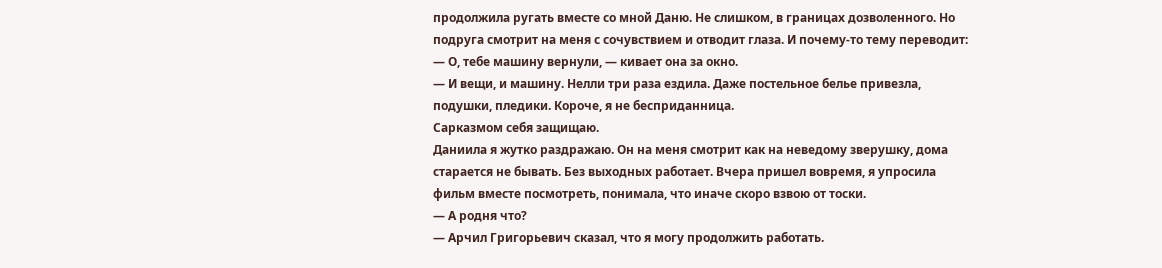продолжила ругать вместе со мной Даню. Не слишком, в границах дозволенного. Но подруга смотрит на меня с сочувствием и отводит глаза. И почему-то тему переводит:
— О, тебе машину вернули, — кивает она за окно.
— И вещи, и машину. Нелли три раза ездила. Даже постельное белье привезла, подушки, пледики. Короче, я не бесприданница.
Сарказмом себя защищаю.
Даниила я жутко раздражаю. Он на меня смотрит как на неведому зверушку, дома старается не бывать. Без выходных работает. Вчера пришел вовремя, я упросила фильм вместе посмотреть, понимала, что иначе скоро взвою от тоски.
— А родня что?
— Арчил Григорьевич сказал, что я могу продолжить работать.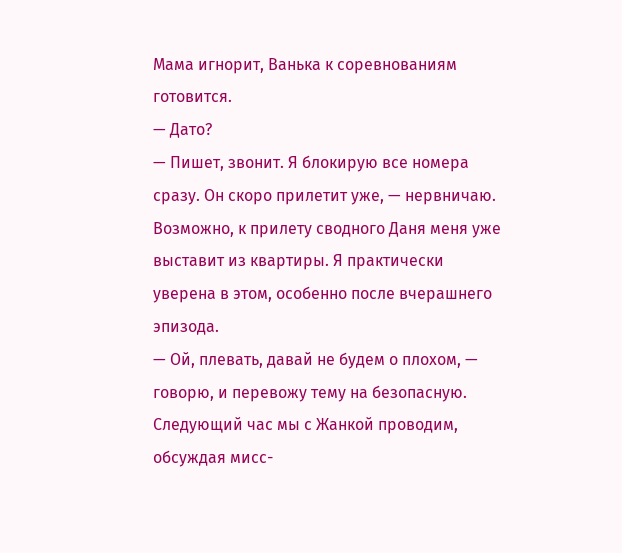Мама игнорит, Ванька к соревнованиям готовится.
— Дато?
— Пишет, звонит. Я блокирую все номера сразу. Он скоро прилетит уже, — нервничаю.
Возможно, к прилету сводного Даня меня уже выставит из квартиры. Я практически уверена в этом, особенно после вчерашнего эпизода.
— Ой, плевать, давай не будем о плохом, — говорю, и перевожу тему на безопасную.
Следующий час мы с Жанкой проводим, обсуждая мисс-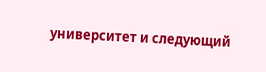университет и следующий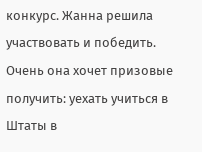конкурс. Жанна решила участвовать и победить. Очень она хочет призовые получить: уехать учиться в Штаты в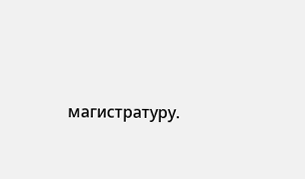магистратуру.